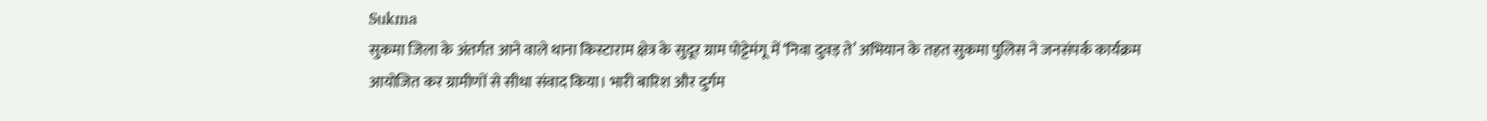Sukma
सुकमा जिला के अंतर्गत आने वाले थाना किस्टाराम क्षेत्र के सुदूर ग्राम पोट्टेमंगू में ‘निवा दुवड़ ते’ अभियान के तहत सुकमा पुलिस ने जनसंपर्क कार्यक्रम आयोजित कर ग्रामीणों से सीधा संवाद किया। भारी बारिश और दुर्गम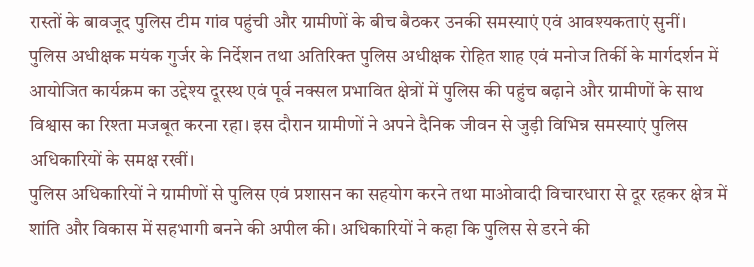रास्तों के बावजूद पुलिस टीम गांव पहुंची और ग्रामीणों के बीच बैठकर उनकी समस्याएं एवं आवश्यकताएं सुनीं।
पुलिस अधीक्षक मयंक गुर्जर के निर्देशन तथा अतिरिक्त पुलिस अधीक्षक रोहित शाह एवं मनोज तिर्की के मार्गदर्शन में आयोजित कार्यक्रम का उद्देश्य दूरस्थ एवं पूर्व नक्सल प्रभावित क्षेत्रों में पुलिस की पहुंच बढ़ाने और ग्रामीणों के साथ विश्वास का रिश्ता मजबूत करना रहा। इस दौरान ग्रामीणों ने अपने दैनिक जीवन से जुड़ी विभिन्न समस्याएं पुलिस अधिकारियों के समक्ष रखीं।
पुलिस अधिकारियों ने ग्रामीणों से पुलिस एवं प्रशासन का सहयोग करने तथा माओवादी विचारधारा से दूर रहकर क्षेत्र में शांति और विकास में सहभागी बनने की अपील की। अधिकारियों ने कहा कि पुलिस से डरने की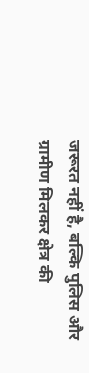जरूरत नहीं है, बल्कि पुलिस और ग्रामीण मिलकर क्षेत्र की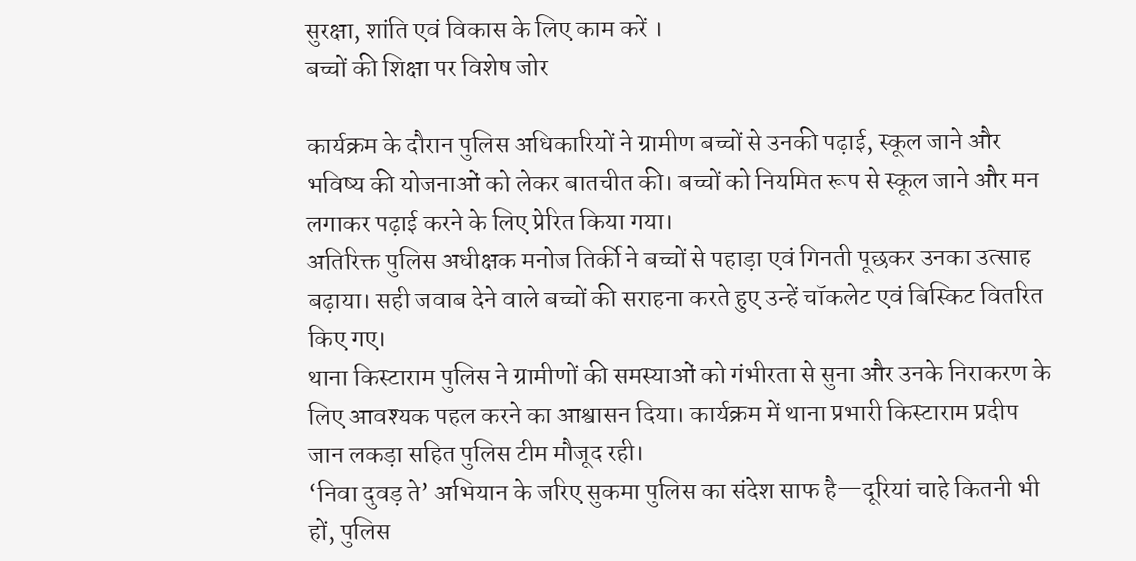सुरक्षा, शांति एवं विकास के लिए काम करें ।
बच्चों की शिक्षा पर विशेष जोर

कार्यक्रम के दौरान पुलिस अधिकारियों ने ग्रामीण बच्चों से उनकी पढ़ाई, स्कूल जाने और भविष्य की योजनाओं को लेकर बातचीत की। बच्चों को नियमित रूप से स्कूल जाने और मन लगाकर पढ़ाई करने के लिए प्रेरित किया गया।
अतिरिक्त पुलिस अधीक्षक मनोज तिर्की ने बच्चों से पहाड़ा एवं गिनती पूछकर उनका उत्साह बढ़ाया। सही जवाब देने वाले बच्चों की सराहना करते हुए उन्हें चॉकलेट एवं बिस्किट वितरित किए गए।
थाना किस्टाराम पुलिस ने ग्रामीणों की समस्याओं को गंभीरता से सुना और उनके निराकरण के लिए आवश्यक पहल करने का आश्वासन दिया। कार्यक्रम में थाना प्रभारी किस्टाराम प्रदीप जान लकड़ा सहित पुलिस टीम मौजूद रही।
‘निवा दुवड़ ते’ अभियान के जरिए सुकमा पुलिस का संदेश साफ है—दूरियां चाहे कितनी भी हों, पुलिस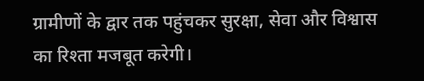ग्रामीणों के द्वार तक पहुंचकर सुरक्षा, सेवा और विश्वास का रिश्ता मजबूत करेगी।